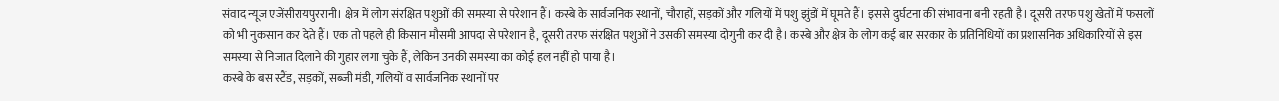संवाद न्यूज एजेंसीरायपुररानी। क्षेत्र में लोग संरक्षित पशुओं की समस्या से परेशान हैं। कस्बे के सार्वजनिक स्थानों, चौराहों, सड़कों और गलियों में पशु झुंडों में घूमते हैं। इससे दुर्घटना की संभावना बनी रहती है। दूसरी तरफ पशु खेतों में फसलों को भी नुकसान कर देते हैं। एक तो पहले ही किसान मौसमी आपदा से परेशान है, दूसरी तरफ संरक्षित पशुओं ने उसकी समस्या दोगुनी कर दी है। कस्बे और क्षेत्र के लोग कई बार सरकार के प्रतिनिधियों का प्रशासनिक अधिकारियों से इस समस्या से निजात दिलाने की गुहार लगा चुके हैं, लेकिन उनकी समस्या का कोई हल नहीं हो पाया है।
कस्बे के बस स्टैंड, सड़कों, सब्जी मंडी, गलियों व सार्वजनिक स्थानों पर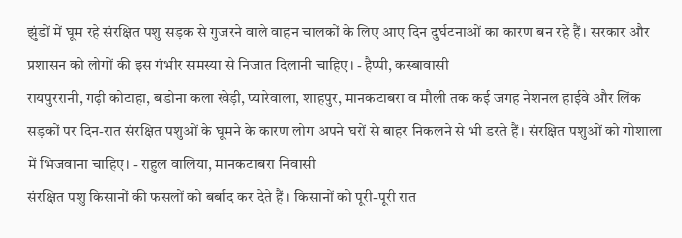झुंडों में घूम रहे संरक्षित पशु सड़क से गुजरने वाले वाहन चालकों के लिए आए दिन दुर्घटनाओं का कारण बन रहे हैं। सरकार और प्रशासन को लोगों की इस गंभीर समस्या से निजात दिलानी चाहिए। - हैप्पी, कस्बावासी
रायपुररानी, गढ़ी कोटाहा, बडोना कला खेड़ी, प्यारेवाला, शाहपुर, मानकटाबरा व मौली तक कई जगह नेशनल हाईवे और लिंक सड़कों पर दिन-रात संरक्षित पशुओं के घूमने के कारण लोग अपने घरों से बाहर निकलने से भी डरते हैं। संरक्षित पशुओं को गोशाला में भिजवाना चाहिए। - राहुल वालिया, मानकटाबरा निवासी
संरक्षित पशु किसानों की फसलों को बर्बाद कर देते हैं। किसानों को पूरी-पूरी रात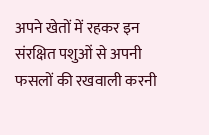अपने खेतों में रहकर इन संरक्षित पशुओं से अपनी फसलों की रखवाली करनी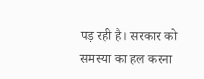पड़ रही है। सरकार को समस्या का हल करना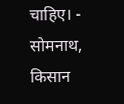चाहिए। - सोमनाथ, किसान